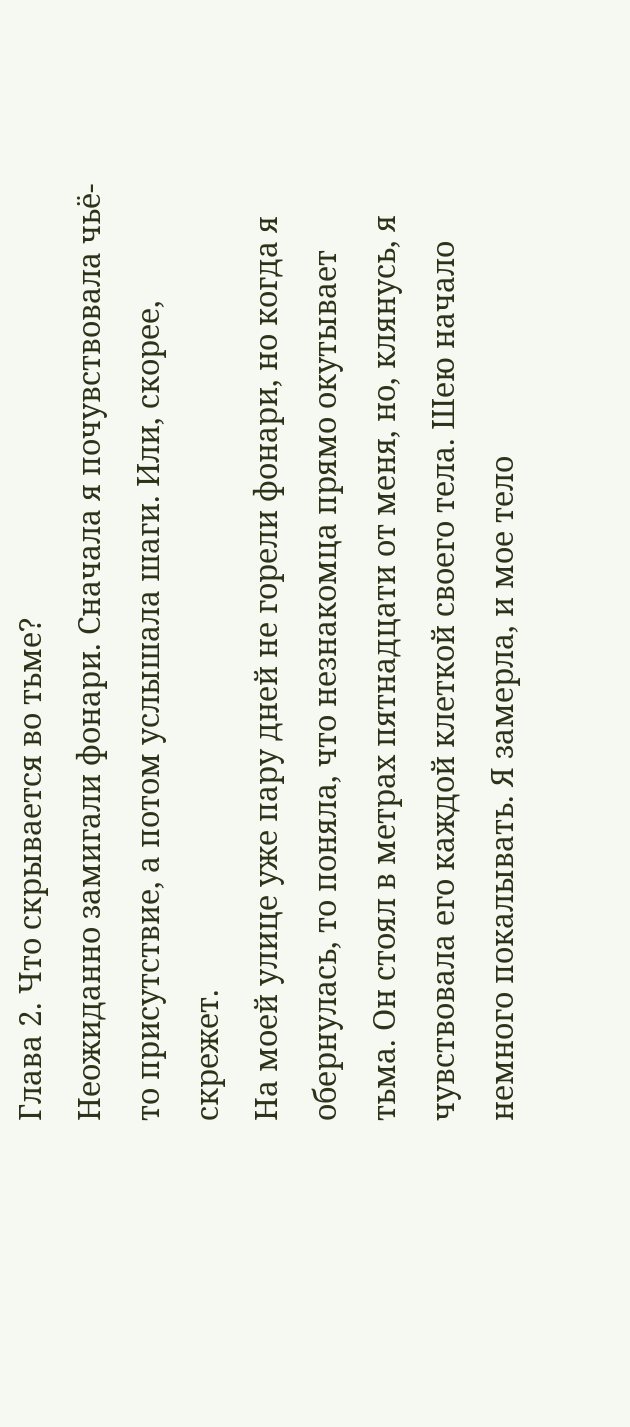Глава 2. Что скрывается во тьме?
Неожиданно замигали фонари. Сначала я почувствовала чьё-то присутствие, а потом услышала шаги. Или, скорее, скрежет.
На моей улице уже пару дней не горели фонари, но когда я обернулась, то поняла, что незнакомца прямо окутывает тьма. Он стоял в метрах пятнадцати от меня, но, клянусь, я чувствовала его каждой клеткой своего тела. Шею начало немного покалывать. Я замерла, и мое тело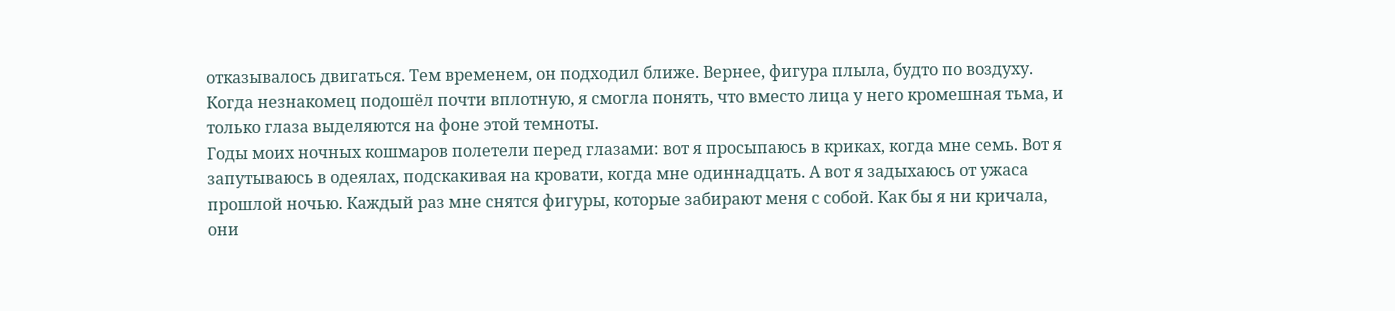отказывалось двигаться. Тем временем, он подходил ближе. Вернее, фигура плыла, будто по воздуху. Когда незнакомец подошёл почти вплотную, я смогла понять, что вместо лица у него кромешная тьма, и только глаза выделяются на фоне этой темноты.
Годы моих ночных кошмаров полетели перед глазами: вот я просыпаюсь в криках, когда мне семь. Вот я запутываюсь в одеялах, подскакивая на кровати, когда мне одиннадцать. А вот я задыхаюсь от ужаса прошлой ночью. Каждый раз мне снятся фигуры, которые забирают меня с собой. Как бы я ни кричала, они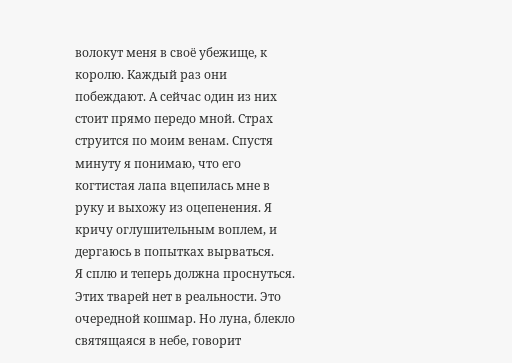волокут меня в своё убежище, к королю. Каждый раз они побеждают. А сейчас один из них стоит прямо передо мной. Страх струится по моим венам. Спустя минуту я понимаю, что его когтистая лапа вцепилась мне в руку и выхожу из оцепенения. Я кричу оглушительным воплем, и дергаюсь в попытках вырваться.
Я сплю и теперь должна проснуться. Этих тварей нет в реальности. Это очередной кошмар. Но луна, блекло святящаяся в небе, говорит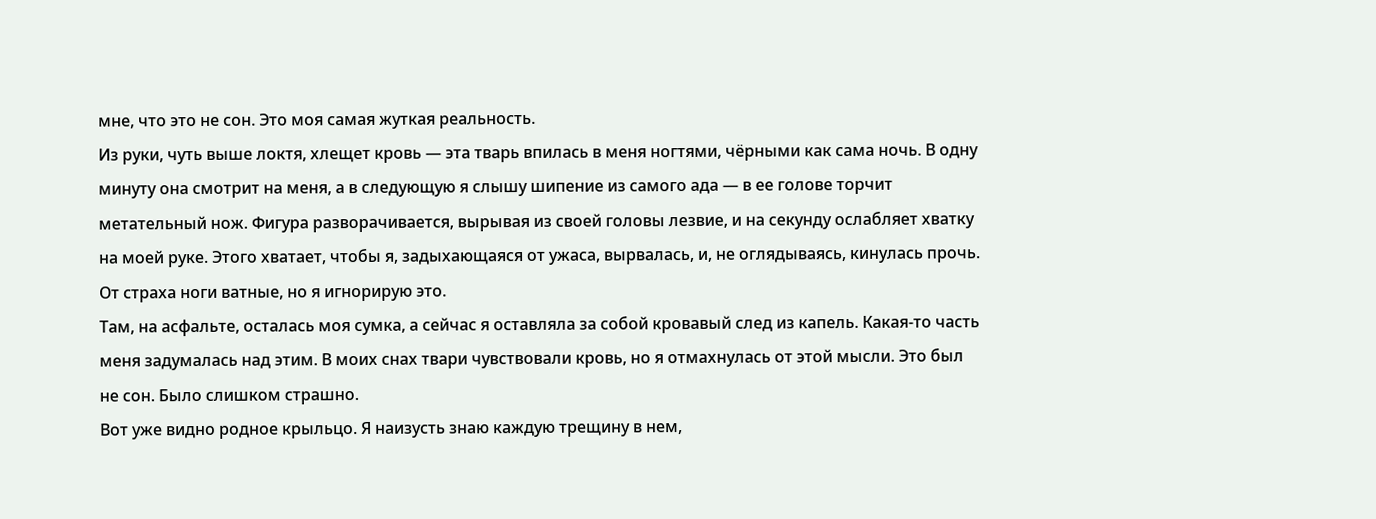мне, что это не сон. Это моя самая жуткая реальность.
Из руки, чуть выше локтя, хлещет кровь — эта тварь впилась в меня ногтями, чёрными как сама ночь. В одну минуту она смотрит на меня, а в следующую я слышу шипение из самого ада — в ее голове торчит метательный нож. Фигура разворачивается, вырывая из своей головы лезвие, и на секунду ослабляет хватку на моей руке. Этого хватает, чтобы я, задыхающаяся от ужаса, вырвалась, и, не оглядываясь, кинулась прочь. От страха ноги ватные, но я игнорирую это.
Там, на асфальте, осталась моя сумка, а сейчас я оставляла за собой кровавый след из капель. Какая-то часть меня задумалась над этим. В моих снах твари чувствовали кровь, но я отмахнулась от этой мысли. Это был не сон. Было слишком страшно.
Вот уже видно родное крыльцо. Я наизусть знаю каждую трещину в нем,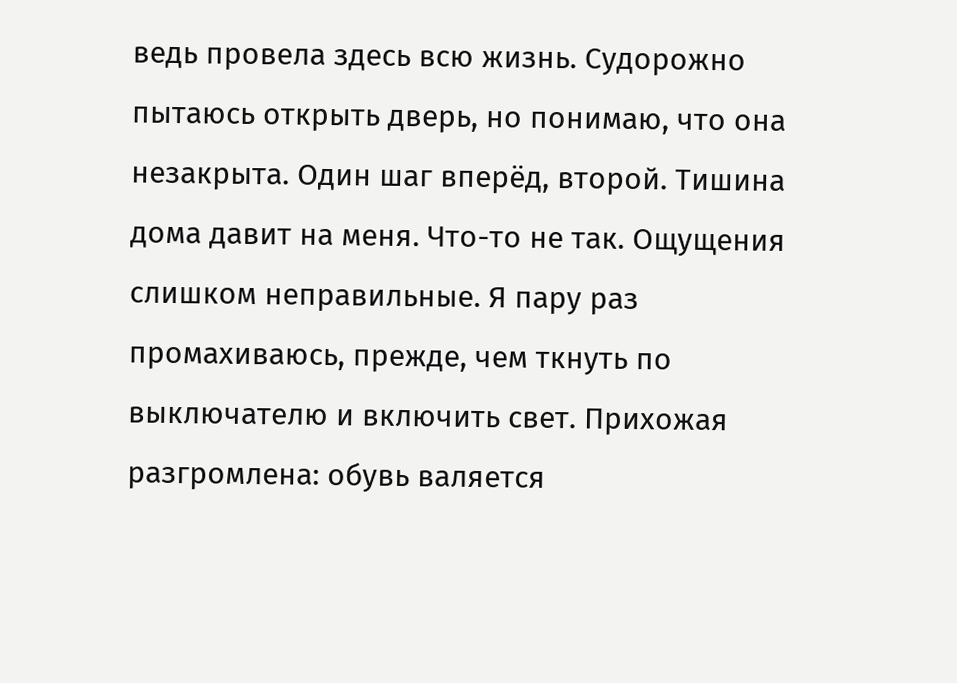ведь провела здесь всю жизнь. Судорожно пытаюсь открыть дверь, но понимаю, что она незакрыта. Один шаг вперёд, второй. Тишина дома давит на меня. Что-то не так. Ощущения слишком неправильные. Я пару раз промахиваюсь, прежде, чем ткнуть по выключателю и включить свет. Прихожая разгромлена: обувь валяется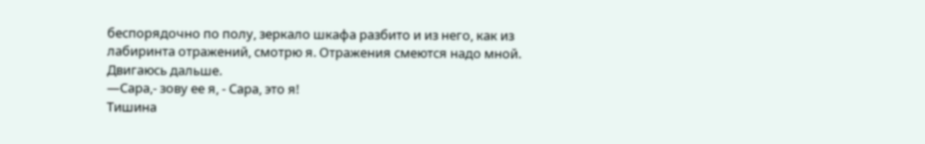беспорядочно по полу, зеркало шкафа разбито и из него, как из лабиринта отражений, смотрю я. Отражения смеются надо мной. Двигаюсь дальше.
—Сара,- зову ее я, - Сара, это я!
Тишина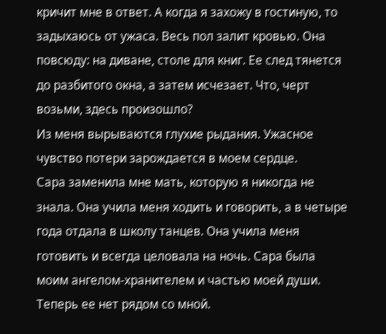кричит мне в ответ. А когда я захожу в гостиную, то задыхаюсь от ужаса. Весь пол залит кровью. Она повсюду: на диване, столе для книг. Ее след тянется до разбитого окна, а затем исчезает. Что, черт возьми, здесь произошло?
Из меня вырываются глухие рыдания. Ужасное чувство потери зарождается в моем сердце.
Сара заменила мне мать, которую я никогда не знала. Она учила меня ходить и говорить, а в четыре года отдала в школу танцев. Она учила меня готовить и всегда целовала на ночь. Сара была моим ангелом-хранителем и частью моей души.
Теперь ее нет рядом со мной.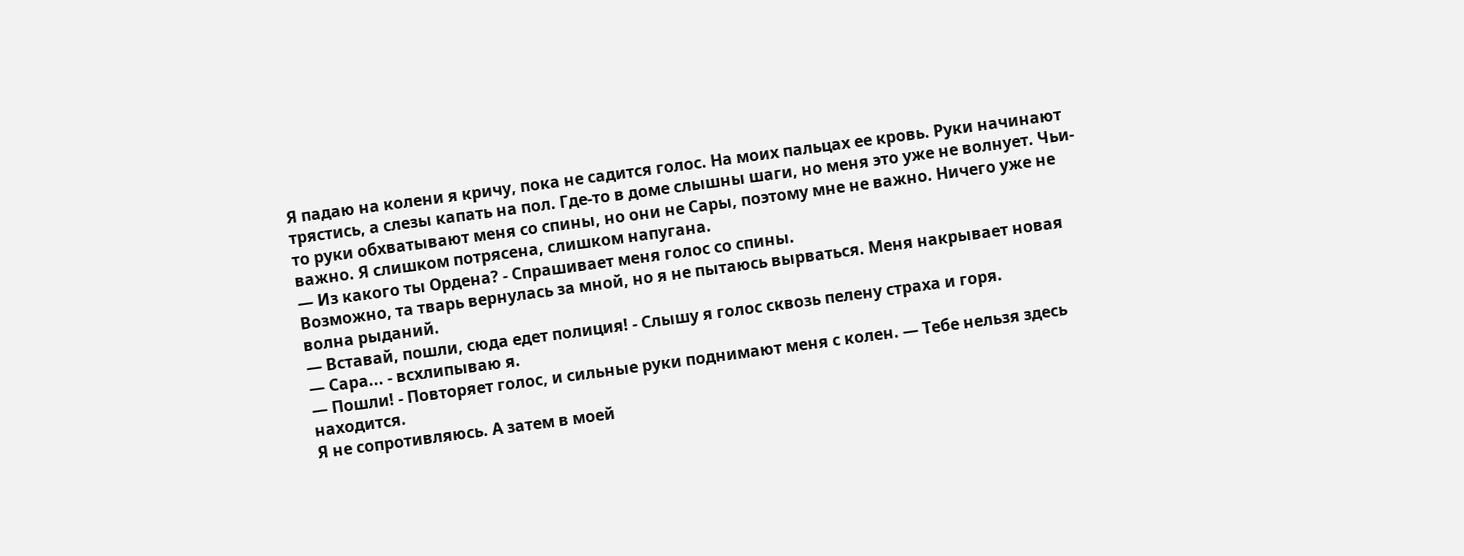Я падаю на колени я кричу, пока не садится голос. На моих пальцах ее кровь. Руки начинают трястись, а слезы капать на пол. Где-то в доме слышны шаги, но меня это уже не волнует. Чьи-то руки обхватывают меня со спины, но они не Сары, поэтому мне не важно. Ничего уже не важно. Я слишком потрясена, слишком напугана.
— Из какого ты Ордена? - Спрашивает меня голос со спины.
Возможно, та тварь вернулась за мной, но я не пытаюсь вырваться. Меня накрывает новая волна рыданий.
— Вставай, пошли, сюда едет полиция! - Слышу я голос сквозь пелену страха и горя.
— Сара... - всхлипываю я.
— Пошли! - Повторяет голос, и сильные руки поднимают меня с колен. — Тебе нельзя здесь находится.
Я не сопротивляюсь. А затем в моей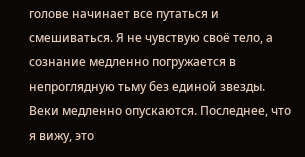голове начинает все путаться и смешиваться. Я не чувствую своё тело, а сознание медленно погружается в непроглядную тьму без единой звезды. Веки медленно опускаются. Последнее, что я вижу, это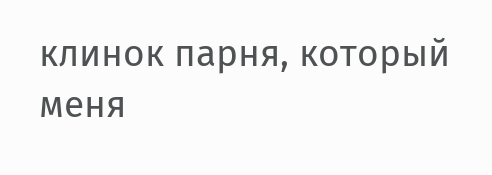клинок парня, который меня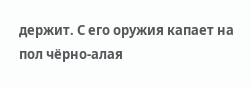держит. С его оружия капает на пол чёрно-алая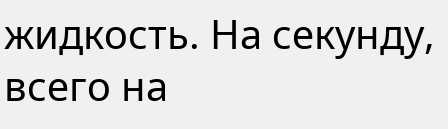жидкость. На секунду, всего на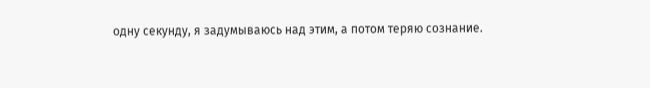одну секунду, я задумываюсь над этим, а потом теряю сознание.